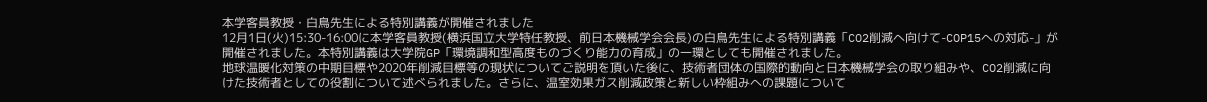本学客員教授・白鳥先生による特別講義が開催されました
12月1日(火)15:30-16:00に本学客員教授(横浜国立大学特任教授、前日本機械学会会長)の白鳥先生による特別講義「CO2削減へ向けて-COP15への対応-」が開催されました。本特別講義は大学院GP「環境調和型高度ものづくり能力の育成」の一環としても開催されました。
地球温暖化対策の中期目標や2020年削減目標等の現状についてご説明を頂いた後に、技術者団体の国際的動向と日本機械学会の取り組みや、CO2削減に向けた技術者としての役割について述べられました。さらに、温室効果ガス削減政策と新しい枠組みへの課題について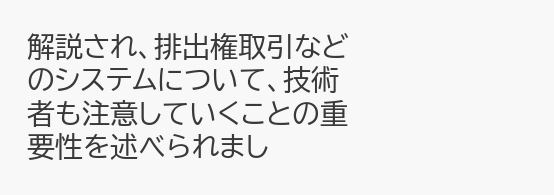解説され、排出権取引などのシステムについて、技術者も注意していくことの重要性を述べられまし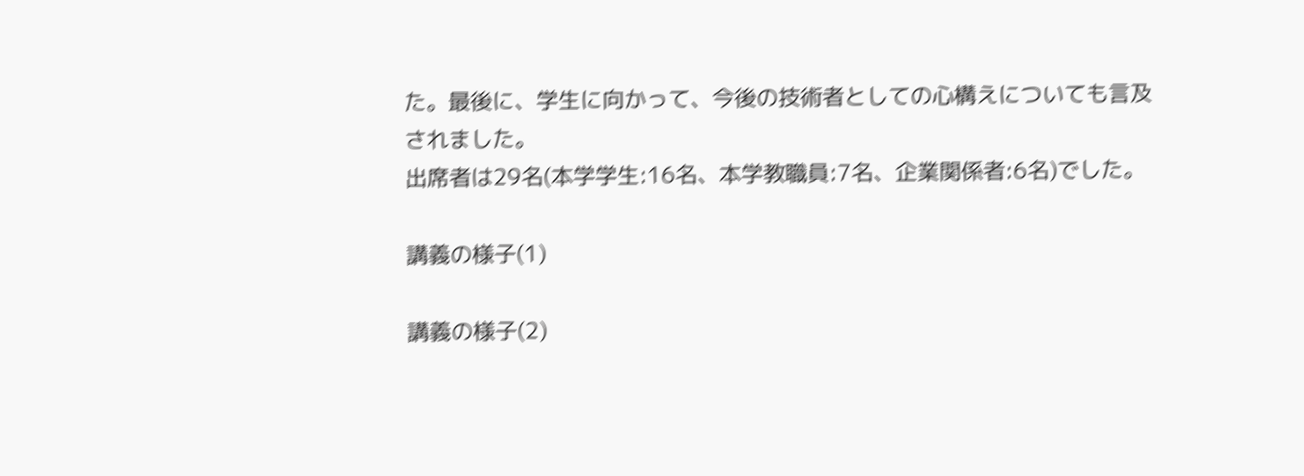た。最後に、学生に向かって、今後の技術者としての心構えについても言及されました。
出席者は29名(本学学生:16名、本学教職員:7名、企業関係者:6名)でした。

講義の様子(1)

講義の様子(2)